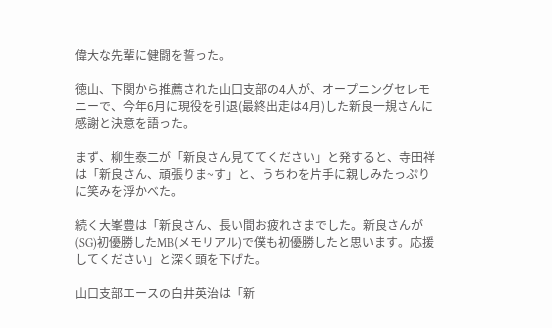偉大な先輩に健闘を誓った。

徳山、下関から推薦された山口支部の4人が、オープニングセレモニーで、今年6月に現役を引退(最終出走は4月)した新良一規さんに感謝と決意を語った。

まず、柳生泰二が「新良さん見ててください」と発すると、寺田祥は「新良さん、頑張りま~す」と、うちわを片手に親しみたっぷりに笑みを浮かべた。

続く大峯豊は「新良さん、長い間お疲れさまでした。新良さんが(SG)初優勝したMB(メモリアル)で僕も初優勝したと思います。応援してください」と深く頭を下げた。

山口支部エースの白井英治は「新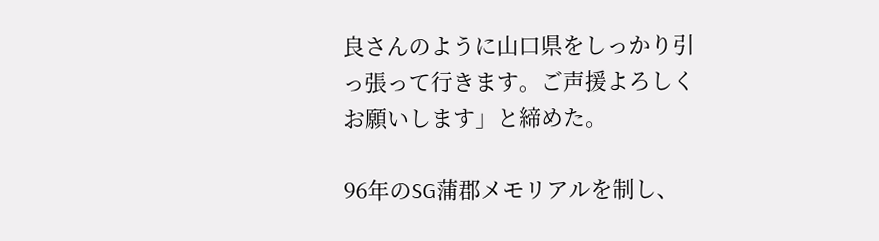良さんのように山口県をしっかり引っ張って行きます。ご声援よろしくお願いします」と締めた。

96年のSG蒲郡メモリアルを制し、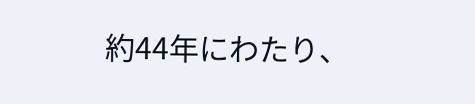約44年にわたり、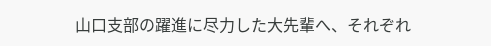山口支部の躍進に尽力した大先輩へ、それぞれ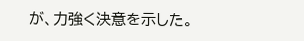が、力強く決意を示した。